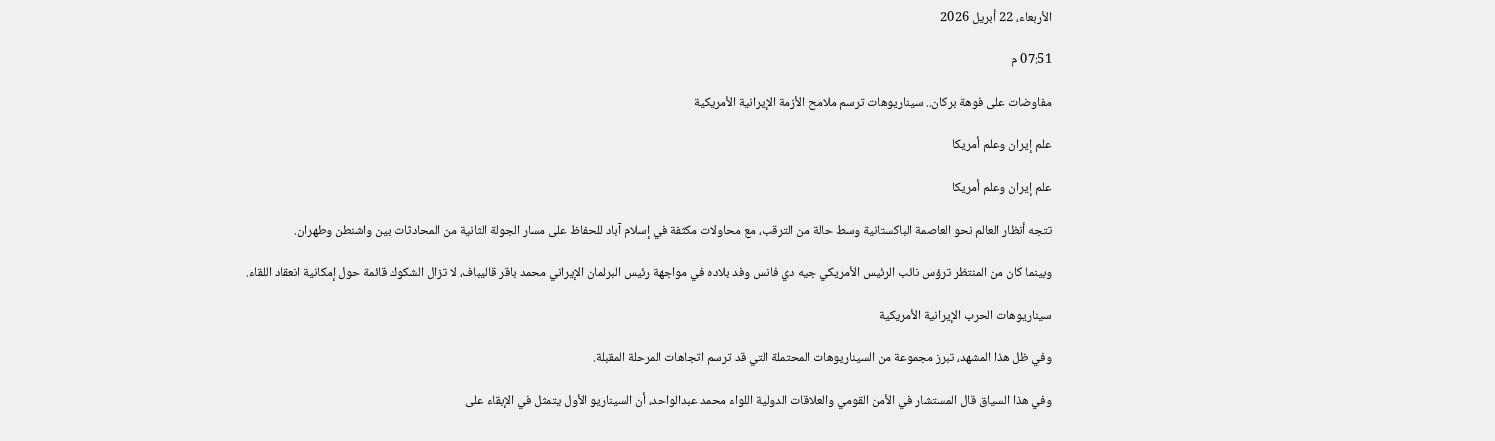الأربعاء، 22 أبريل 2026

07:51 م

مفاوضات على فوهة بركان.. سيناريوهات ترسم ملامح الأزمة الإيرانية الأمريكية

علم إيران وعلم أمريكا

علم إيران وعلم أمريكا

تتجه أنظار العالم نحو العاصمة الباكستانية وسط حالة من الترقب، مع محاولات مكثفة في إسلام آباد للحفاظ على مسار الجولة الثانية من المحادثات بين واشنطن وطهران.

وبينما كان من المنتظر ترؤس نائب الرئيس الأمريكي جيه دي فانس وفد بلاده في مواجهة رئيس البرلمان الإيراني محمد باقر قاليباف، لا تزال الشكوك قائمة حول إمكانية انعقاد اللقاء.

سيناريوهات الحرب الإيرانية الأمريكية

وفي ظل هذا المشهد، تبرز مجموعة من السيناريوهات المحتملة التي قد ترسم اتجاهات المرحلة المقبلة.

وفي هذا السياق قال المستشار في الأمن القومي والعلاقات الدولية اللواء محمد عبدالواحد، أن السيناريو الأول يتمثل في الإبقاء على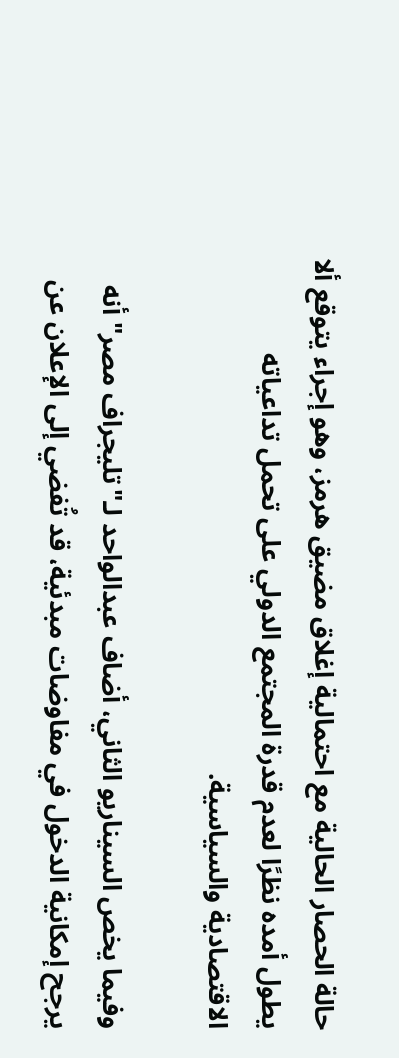حالة الحصار الحالية مع احتمالية إغلاق مضيق هرمز، وهو إجراء يتوقع ألا يطول أمده نظرًا لعدم قدرة المجتمع الدولي على تحمل تداعياته الاقتصادية والسياسية.

وفيما يخص السيناريو الثاني، أضاف عبدالواحد لـ"تليجراف مصر" أنه يرجح إمكانية الدخول في مفاوضات مبدئية، قد تُفضي إلى الإعلان عن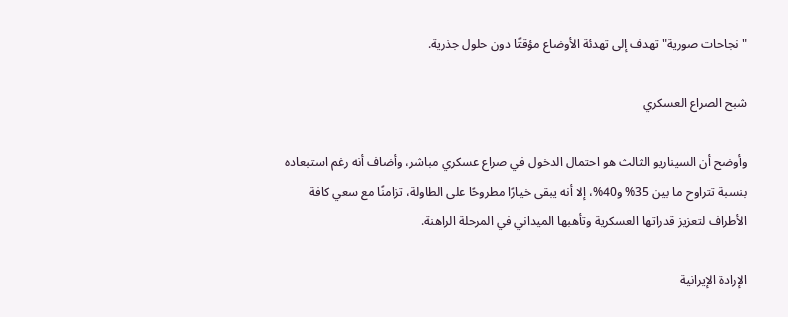"نجاحات صورية" تهدف إلى تهدئة الأوضاع مؤقتًا دون حلول جذرية.

شبح الصراع العسكري

وأوضح أن السيناريو الثالث هو احتمال الدخول في صراع عسكري مباشر، وأضاف أنه رغم استبعاده بنسبة تتراوح ما بين 35% و40%، إلا أنه يبقى خيارًا مطروحًا على الطاولة، تزامنًا مع سعي كافة الأطراف لتعزيز قدراتها العسكرية وتأهبها الميداني في المرحلة الراهنة.

الإرادة الإيرانية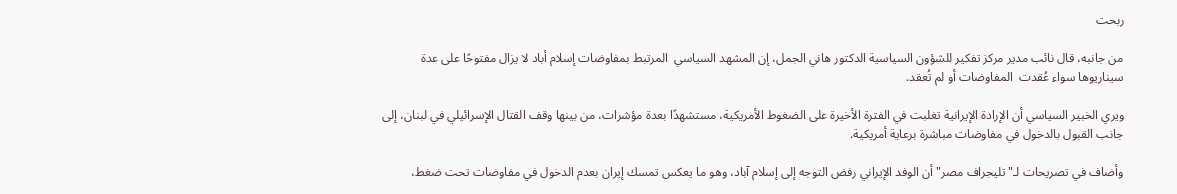ربحت

من جانبه، قال نائب مدير مركز تفكير للشؤون السياسية الدكتور هاني الجمل، إن المشهد السياسي  المرتبط بمفاوضات إسلام أباد لا يزال مفتوحًا على عدة سيناريوها سواء عُقدت  المفاوضات أو لم تُعقد.

ويري الخبير السياسي أن الإرادة الإيرانية تغلبت في الفترة الأخيرة على الضغوط الأمريكية، مستشهدًا بعدة مؤشرات، من بينها وقف القتال الإسرائيلي في لبنان، إلى جانب القبول بالدخول في مفاوضات مباشرة برعاية أمريكية.

وأضاف في تصريحات لـ"تليجراف مصر" أن الوفد الإيراني رفض التوجه إلى إسلام آباد، وهو ما يعكس تمسك إيران بعدم الدخول في مفاوضات تحت ضغط،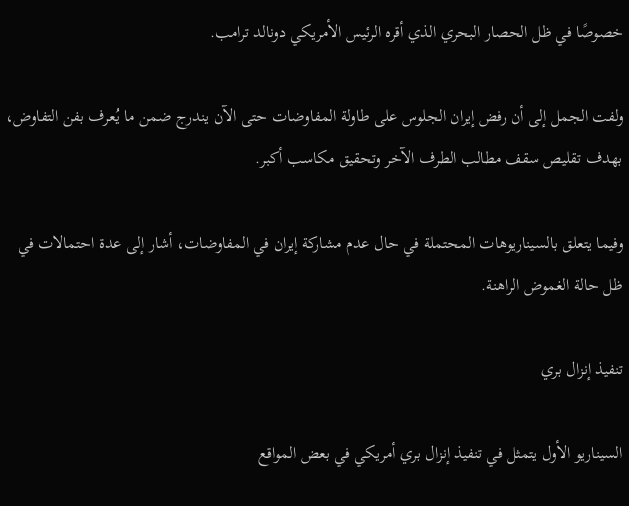خصوصًا في ظل الحصار البحري الذي أقره الرئيس الأمريكي دونالد ترامب.

ولفت الجمل إلى أن رفض إيران الجلوس على طاولة المفاوضات حتى الآن يندرج ضمن ما يُعرف بفن التفاوض، بهدف تقليص سقف مطالب الطرف الآخر وتحقيق مكاسب أكبر.

وفيما يتعلق بالسيناريوهات المحتملة في حال عدم مشاركة إيران في المفاوضات، أشار إلى عدة احتمالات في ظل حالة الغموض الراهنة.

تنفيذ إنزال بري

السيناريو الأول يتمثل في تنفيذ إنزال بري أمريكي في بعض المواقع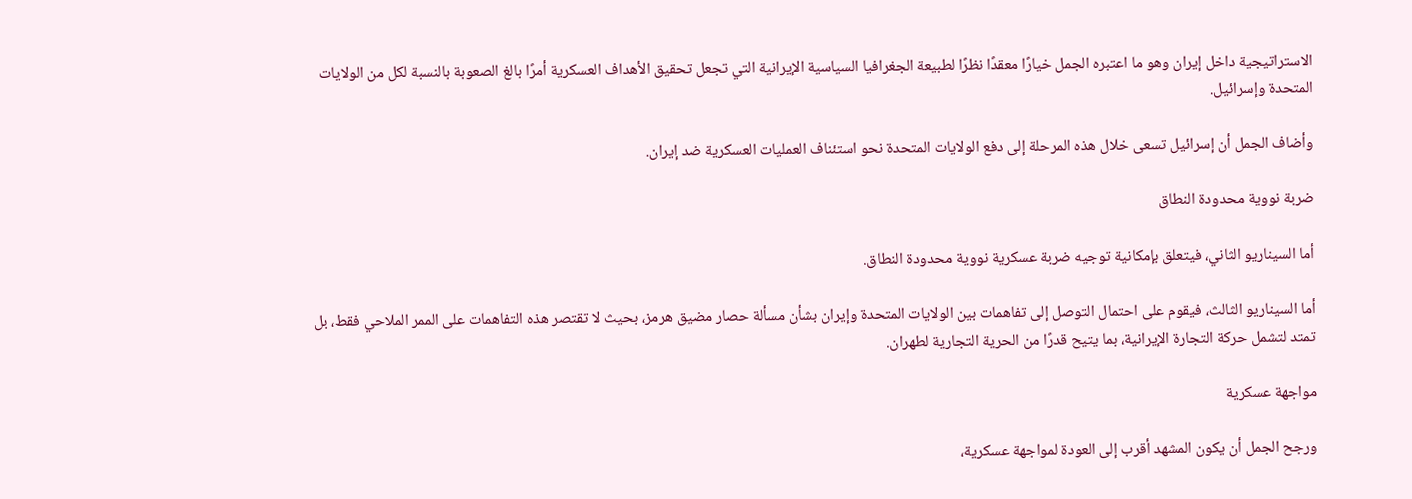الاستراتيجية داخل إيران وهو ما اعتبره الجمل خيارًا معقدًا نظرًا لطبيعة الجغرافيا السياسية الإيرانية التي تجعل تحقيق الأهداف العسكرية أمرًا بالغ الصعوبة بالنسبة لكل من الولايات المتحدة وإسرائيل.

وأضاف الجمل أن إسرائيل تسعى خلال هذه المرحلة إلى دفع الولايات المتحدة نحو استئناف العمليات العسكرية ضد إيران.

ضربة نووية محدودة النطاق

أما السيناريو الثاني، فيتعلق بإمكانية توجيه ضربة عسكرية نووية محدودة النطاق.

أما السيناريو الثالث، فيقوم على احتمال التوصل إلى تفاهمات بين الولايات المتحدة وإيران بشأن مسألة حصار مضيق هرمز، بحيث لا تقتصر هذه التفاهمات على الممر الملاحي فقط، بل تمتد لتشمل حركة التجارة الإيرانية، بما يتيح قدرًا من الحرية التجارية لطهران.

مواجهة عسكرية

ورجح الجمل أن يكون المشهد أقرب إلى العودة لمواجهة عسكرية،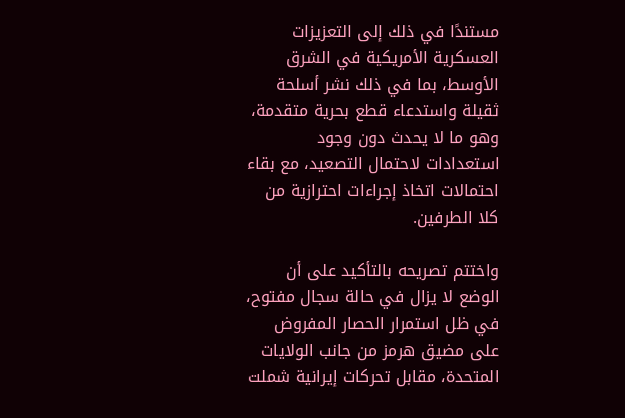مستندًا في ذلك إلى التعزيزات العسكرية الأمريكية في الشرق الأوسط، بما في ذلك نشر أسلحة ثقيلة واستدعاء قطع بحرية متقدمة، وهو ما لا يحدث دون وجود استعدادات لاحتمال التصعيد، مع بقاء احتمالات اتخاذ إجراءات احترازية من كلا الطرفين.

واختتم تصريحه بالتأكيد على أن الوضع لا يزال في حالة سجال مفتوح، في ظل استمرار الحصار المفروض على مضيق هرمز من جانب الولايات المتحدة، مقابل تحركات إيرانية شملت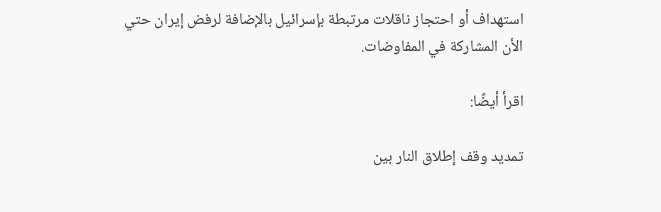استهداف أو احتجاز ناقلات مرتبطة بإسرائيل بالإضافة لرفض إيران حتي الأن المشاركة في المفاوضات.

اقرأ أيضًا:

تمديد وقف إطلاق النار بين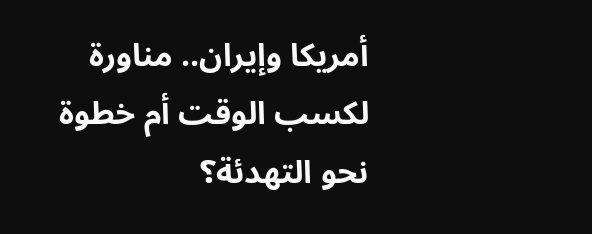أمريكا وإيران.. مناورة لكسب الوقت أم خطوة نحو التهدئة؟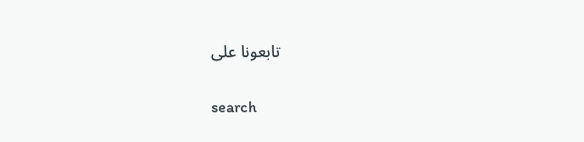تابعونا على

search